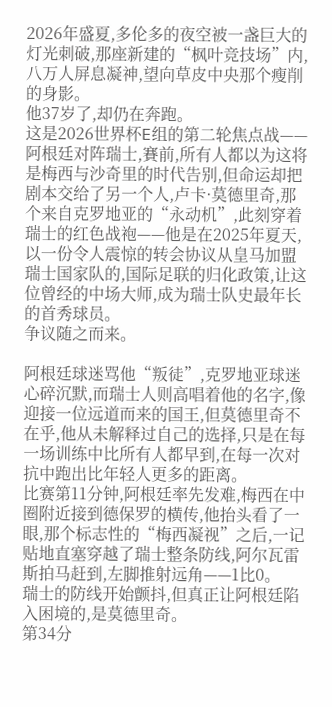2026年盛夏,多伦多的夜空被一盏巨大的灯光刺破,那座新建的“枫叶竞技场”内,八万人屏息凝神,望向草皮中央那个瘦削的身影。
他37岁了,却仍在奔跑。
这是2026世界杯E组的第二轮焦点战——阿根廷对阵瑞士,賽前,所有人都以为这将是梅西与沙奇里的时代告别,但命运却把剧本交给了另一个人,卢卡·莫德里奇,那个来自克罗地亚的“永动机”,此刻穿着瑞士的红色战袍——他是在2025年夏天,以一份令人震惊的转会协议从皇马加盟瑞士国家队的,国际足联的归化政策,让这位曾经的中场大师,成为瑞士队史最年长的首秀球员。
争议随之而来。

阿根廷球迷骂他“叛徒”,克罗地亚球迷心碎沉默,而瑞士人则高唱着他的名字,像迎接一位远道而来的国王,但莫德里奇不在乎,他从未解释过自己的选择,只是在每一场训练中比所有人都早到,在每一次对抗中跑出比年轻人更多的距离。
比赛第11分钟,阿根廷率先发难,梅西在中圈附近接到德保罗的横传,他抬头看了一眼,那个标志性的“梅西凝视”之后,一记贴地直塞穿越了瑞士整条防线,阿尔瓦雷斯拍马赶到,左脚推射远角——1比0。
瑞士的防线开始颤抖,但真正让阿根廷陷入困境的,是莫德里奇。
第34分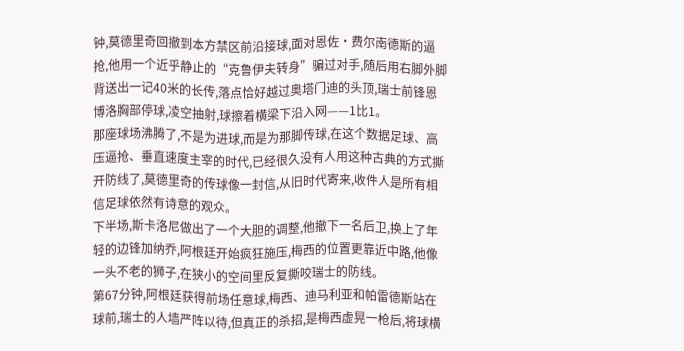钟,莫德里奇回撤到本方禁区前沿接球,面对恩佐·费尔南德斯的逼抢,他用一个近乎静止的“克鲁伊夫转身”骗过对手,随后用右脚外脚背送出一记40米的长传,落点恰好越过奥塔门迪的头顶,瑞士前锋恩博洛胸部停球,凌空抽射,球擦着横梁下沿入网——1比1。
那座球场沸腾了,不是为进球,而是为那脚传球,在这个数据足球、高压逼抢、垂直速度主宰的时代,已经很久没有人用这种古典的方式撕开防线了,莫德里奇的传球像一封信,从旧时代寄来,收件人是所有相信足球依然有诗意的观众。
下半场,斯卡洛尼做出了一个大胆的调整,他撤下一名后卫,换上了年轻的边锋加纳乔,阿根廷开始疯狂施压,梅西的位置更靠近中路,他像一头不老的狮子,在狭小的空间里反复撕咬瑞士的防线。
第67分钟,阿根廷获得前场任意球,梅西、迪马利亚和帕雷德斯站在球前,瑞士的人墙严阵以待,但真正的杀招,是梅西虚晃一枪后,将球横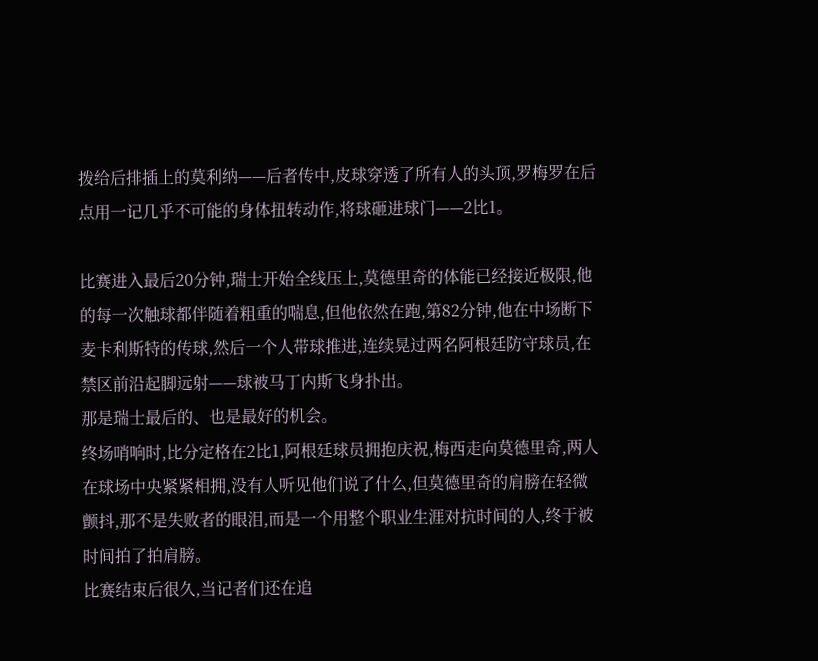拨给后排插上的莫利纳——后者传中,皮球穿透了所有人的头顶,罗梅罗在后点用一记几乎不可能的身体扭转动作,将球砸进球门——2比1。

比赛进入最后20分钟,瑞士开始全线压上,莫德里奇的体能已经接近极限,他的每一次触球都伴随着粗重的喘息,但他依然在跑,第82分钟,他在中场断下麦卡利斯特的传球,然后一个人带球推进,连续晃过两名阿根廷防守球员,在禁区前沿起脚远射——球被马丁内斯飞身扑出。
那是瑞士最后的、也是最好的机会。
终场哨响时,比分定格在2比1,阿根廷球员拥抱庆祝,梅西走向莫德里奇,两人在球场中央紧紧相拥,没有人听见他们说了什么,但莫德里奇的肩膀在轻微颤抖,那不是失败者的眼泪,而是一个用整个职业生涯对抗时间的人,终于被时间拍了拍肩膀。
比赛结束后很久,当记者们还在追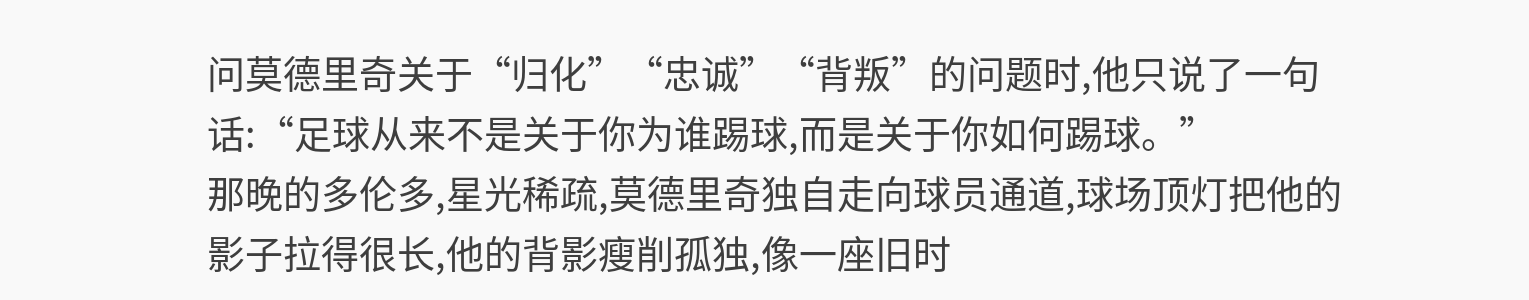问莫德里奇关于“归化”“忠诚”“背叛”的问题时,他只说了一句话:“足球从来不是关于你为谁踢球,而是关于你如何踢球。”
那晚的多伦多,星光稀疏,莫德里奇独自走向球员通道,球场顶灯把他的影子拉得很长,他的背影瘦削孤独,像一座旧时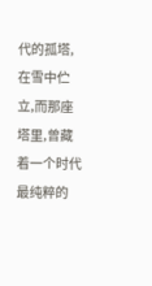代的孤塔,在雪中伫立,而那座塔里,曾藏着一个时代最纯粹的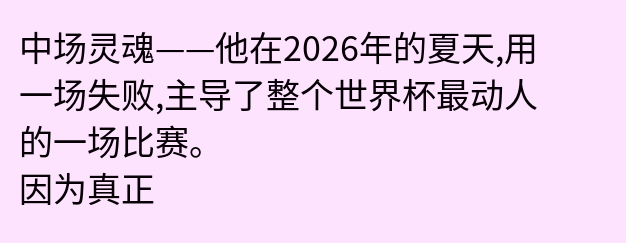中场灵魂——他在2026年的夏天,用一场失败,主导了整个世界杯最动人的一场比赛。
因为真正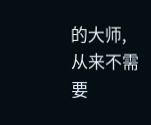的大师,从来不需要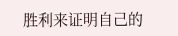胜利来证明自己的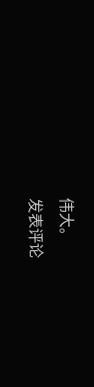伟大。
发表评论